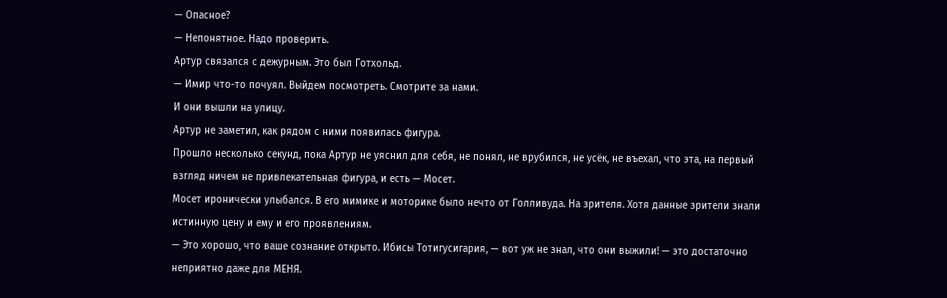— Опасное?
— Непонятное. Надо проверить.
Артур связался с дежурным. Это был Готхольд.
— Имир что-то почуял. Выйдем посмотреть. Смотрите за нами.
И они вышли на улицу.
Артур не заметил, как рядом с ними появилась фигура.
Прошло несколько секунд, пока Артур не уяснил для себя, не понял, не врубился, не усёк, не въехал, что эта, на первый взгляд ничем не привлекательная фигура, и есть — Мосет.
Мосет иронически улыбался. В его мимике и моторике было нечто от Голливуда. На зрителя. Хотя данные зрители знали истинную цену и ему и его проявлениям.
— Это хорошо, что ваше сознание открыто. Ибисы Тотигусигария, — вот уж не знал, что они выжили! — это достаточно неприятно даже для МЕНЯ.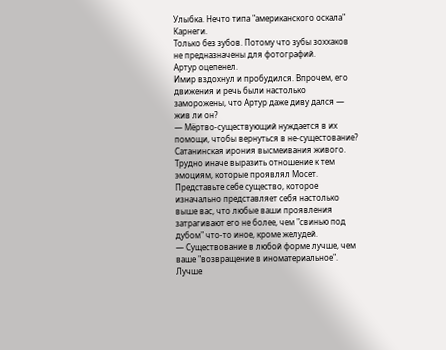Улыбка. Нечто типа "американского оскала" Карнеги.
Только без зубов. Потому что зубы зоххаков не предназначены для фотографий.
Артур оцепенел.
Имир вздохнул и пробудился. Впрочем, его движения и речь были настолько заморожены, что Артур даже диву дался — жив ли он?
— Мёртво-существующий нуждается в их помощи, чтобы вернуться в не-сущестование?
Сатанинская ирония высмеивания живого. Трудно иначе выразить отношение к тем эмоциям, которые проявлял Мосет. Представьте себе существо, которое изначально представляет себя настолько выше вас, что любые ваши проявления затрагивают его не более, чем "свинью под дубом" что-то иное, кроме желудей.
— Существование в любой форме лучше, чем ваше "возвращение в иноматериальное". Лучше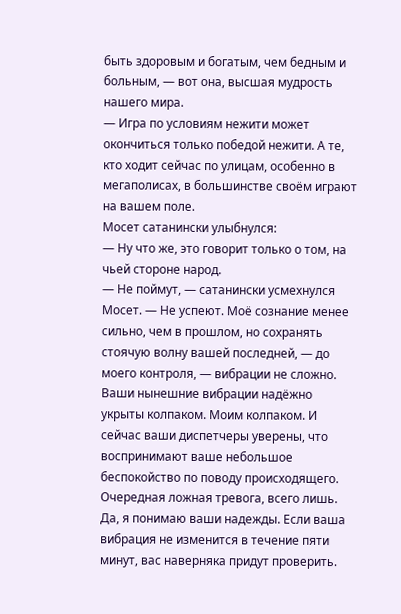быть здоровым и богатым, чем бедным и больным, — вот она, высшая мудрость нашего мира.
— Игра по условиям нежити может окончиться только победой нежити. А те, кто ходит сейчас по улицам, особенно в мегаполисах, в большинстве своём играют на вашем поле.
Мосет сатанински улыбнулся:
— Ну что же, это говорит только о том, на чьей стороне народ.
— Не поймут, — сатанински усмехнулся Мосет. — Не успеют. Моё сознание менее сильно, чем в прошлом, но сохранять стоячую волну вашей последней, — до моего контроля, — вибрации не сложно. Ваши нынешние вибрации надёжно укрыты колпаком. Моим колпаком. И сейчас ваши диспетчеры уверены, что воспринимают ваше небольшое беспокойство по поводу происходящего. Очередная ложная тревога, всего лишь. Да, я понимаю ваши надежды. Если ваша вибрация не изменится в течение пяти минут, вас наверняка придут проверить.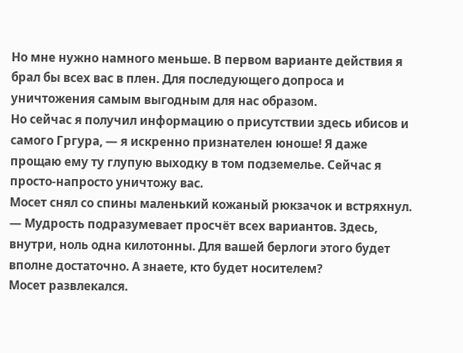Но мне нужно намного меньше. В первом варианте действия я брал бы всех вас в плен. Для последующего допроса и уничтожения самым выгодным для нас образом.
Но сейчас я получил информацию о присутствии здесь ибисов и самого Гргура, — я искренно признателен юноше! Я даже прощаю ему ту глупую выходку в том подземелье. Сейчас я просто-напросто уничтожу вас.
Мосет снял со спины маленький кожаный рюкзачок и встряхнул.
— Мудрость подразумевает просчёт всех вариантов. Здесь, внутри, ноль одна килотонны. Для вашей берлоги этого будет вполне достаточно. А знаете, кто будет носителем?
Мосет развлекался.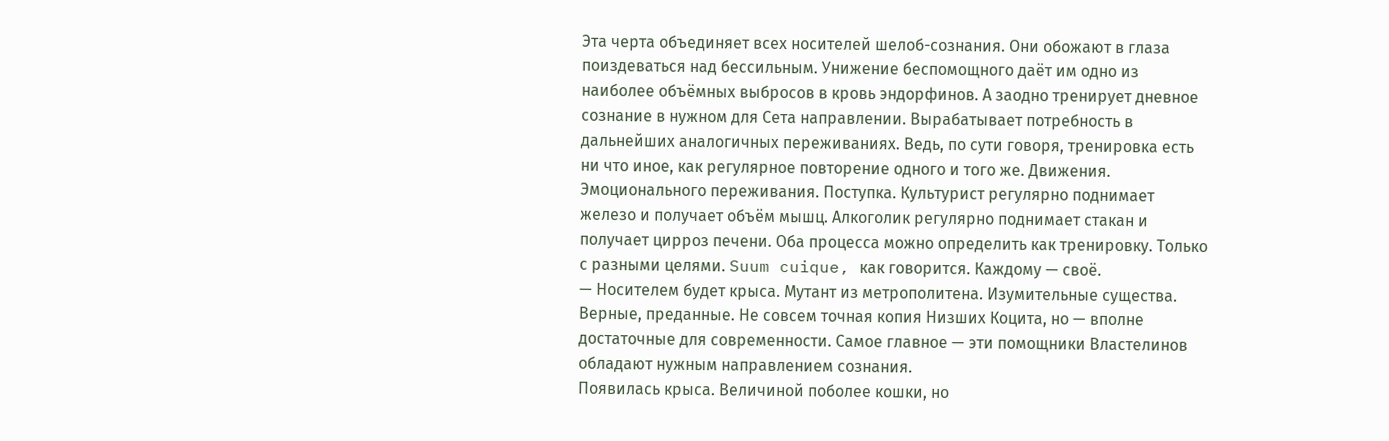Эта черта объединяет всех носителей шелоб-сознания. Они обожают в глаза поиздеваться над бессильным. Унижение беспомощного даёт им одно из наиболее объёмных выбросов в кровь эндорфинов. А заодно тренирует дневное сознание в нужном для Сета направлении. Вырабатывает потребность в дальнейших аналогичных переживаниях. Ведь, по сути говоря, тренировка есть ни что иное, как регулярное повторение одного и того же. Движения. Эмоционального переживания. Поступка. Культурист регулярно поднимает железо и получает объём мышц. Алкоголик регулярно поднимает стакан и получает цирроз печени. Оба процесса можно определить как тренировку. Только с разными целями. Suum cuique, как говорится. Каждому — своё.
— Носителем будет крыса. Мутант из метрополитена. Изумительные существа. Верные, преданные. Не совсем точная копия Низших Коцита, но — вполне достаточные для современности. Самое главное — эти помощники Властелинов обладают нужным направлением сознания.
Появилась крыса. Величиной поболее кошки, но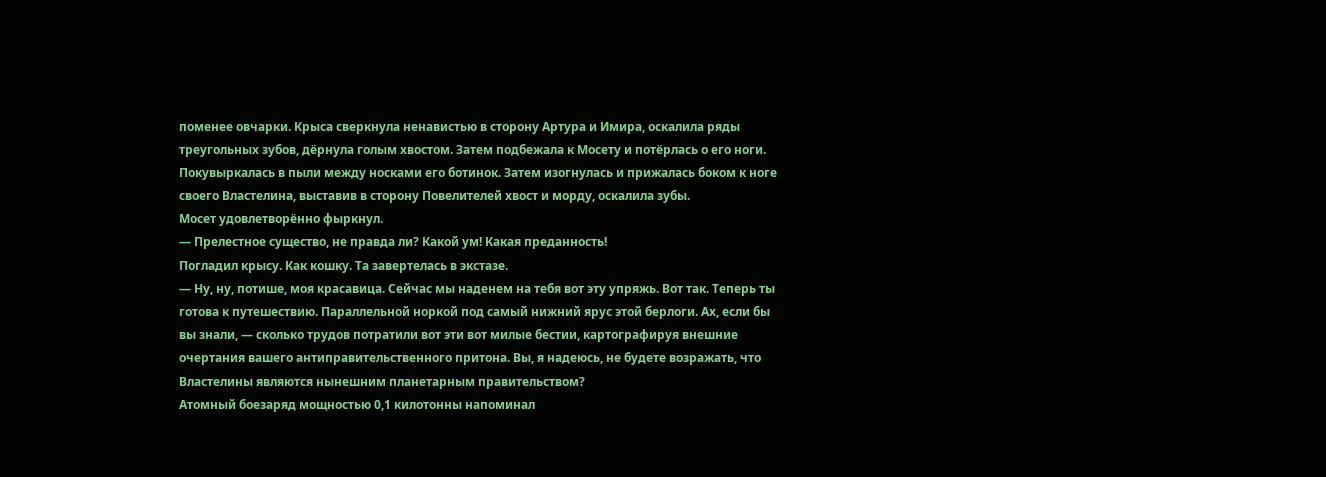поменее овчарки. Крыса сверкнула ненавистью в сторону Артура и Имира, оскалила ряды треугольных зубов, дёрнула голым хвостом. Затем подбежала к Мосету и потёрлась о его ноги. Покувыркалась в пыли между носками его ботинок. Затем изогнулась и прижалась боком к ноге своего Властелина, выставив в сторону Повелителей хвост и морду, оскалила зубы.
Мосет удовлетворённо фыркнул.
— Прелестное существо, не правда ли? Какой ум! Какая преданность!
Погладил крысу. Как кошку. Та завертелась в экстазе.
— Ну, ну, потише, моя красавица. Сейчас мы наденем на тебя вот эту упряжь. Вот так. Теперь ты готова к путешествию. Параллельной норкой под самый нижний ярус этой берлоги. Ах, если бы вы знали, — сколько трудов потратили вот эти вот милые бестии, картографируя внешние очертания вашего антиправительственного притона. Вы, я надеюсь, не будете возражать, что Властелины являются нынешним планетарным правительством?
Атомный боезаряд мощностью 0,1 килотонны напоминал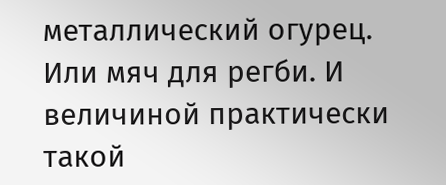металлический огурец. Или мяч для регби. И величиной практически такой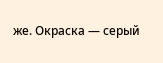же. Окраска — серый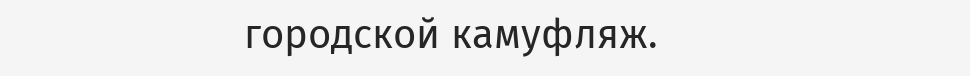городской камуфляж.